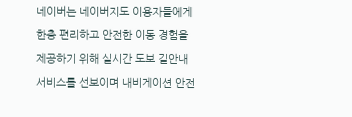네이버는 네이버지도 이용자들에게 한층 편리하고 안전한 이동 경험을 제공하기 위해 실시간 도보 길안내 서비스를 선보이며 내비게이션 안전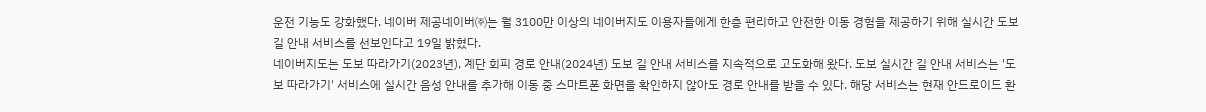운전 기능도 강화했다. 네이버 제공네이버㈜는 월 3100만 이상의 네이버지도 이용자들에게 한층 편리하고 안전한 이동 경험을 제공하기 위해 실시간 도보 길 안내 서비스를 선보인다고 19일 밝혔다.
네이버지도는 도보 따라가기(2023년), 계단 회피 경로 안내(2024년) 도보 길 안내 서비스를 지속적으로 고도화해 왔다. 도보 실시간 길 안내 서비스는 '도보 따라가기' 서비스에 실시간 음성 안내를 추가해 이동 중 스마트폰 화면을 확인하지 않아도 경로 안내를 받을 수 있다. 해당 서비스는 현재 안드로이드 환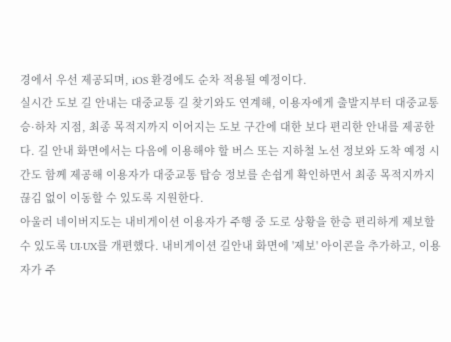경에서 우선 제공되며, iOS 환경에도 순차 적용될 예정이다.
실시간 도보 길 안내는 대중교통 길 찾기와도 연계해, 이용자에게 출발지부터 대중교통 승·하차 지점, 최종 목적지까지 이어지는 도보 구간에 대한 보다 편리한 안내를 제공한다. 길 안내 화면에서는 다음에 이용해야 할 버스 또는 지하철 노선 정보와 도착 예정 시간도 함께 제공해 이용자가 대중교통 탑승 정보를 손쉽게 확인하면서 최종 목적지까지 끊김 없이 이동할 수 있도록 지원한다.
아울러 네이버지도는 내비게이션 이용자가 주행 중 도로 상황을 한층 편리하게 제보할 수 있도록 UI·UX를 개편했다. 내비게이션 길안내 화면에 '제보' 아이콘을 추가하고, 이용자가 주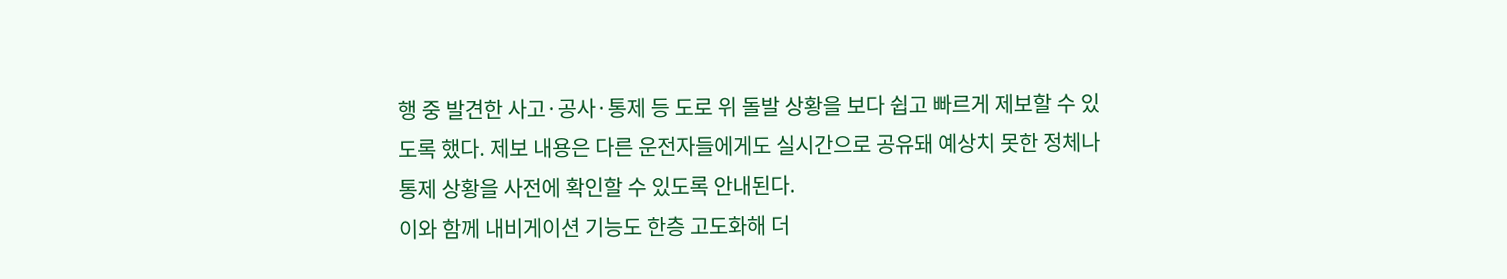행 중 발견한 사고·공사·통제 등 도로 위 돌발 상황을 보다 쉽고 빠르게 제보할 수 있도록 했다. 제보 내용은 다른 운전자들에게도 실시간으로 공유돼 예상치 못한 정체나 통제 상황을 사전에 확인할 수 있도록 안내된다.
이와 함께 내비게이션 기능도 한층 고도화해 더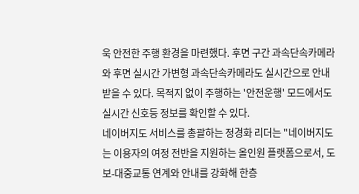욱 안전한 주행 환경을 마련했다. 후면 구간 과속단속카메라와 후면 실시간 가변형 과속단속카메라도 실시간으로 안내 받을 수 있다. 목적지 없이 주행하는 '안전운행' 모드에서도 실시간 신호등 정보를 확인할 수 있다.
네이버지도 서비스를 총괄하는 정경화 리더는 "네이버지도는 이용자의 여정 전반을 지원하는 올인원 플랫폼으로서, 도보-대중교통 연계와 안내를 강화해 한층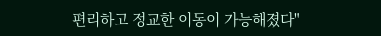편리하고 정교한 이동이 가능해졌다"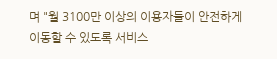며 "월 3100만 이상의 이용자들이 안전하게 이동할 수 있도록 서비스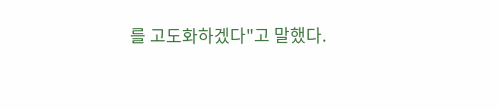를 고도화하겠다"고 말했다.